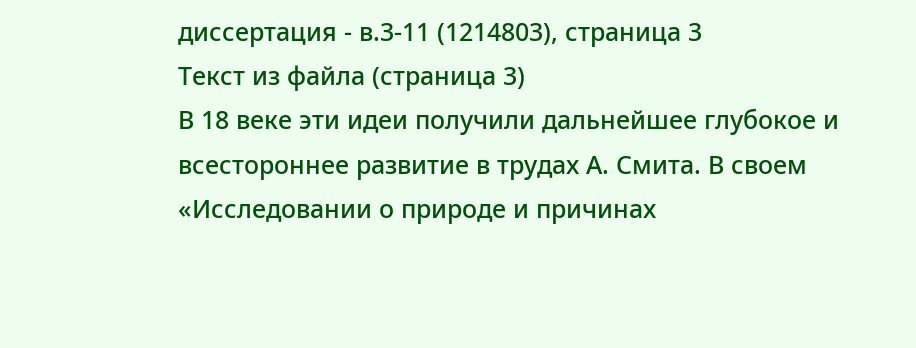диссертация - в.3-11 (1214803), страница 3
Текст из файла (страница 3)
В 18 веке эти идеи получили дальнейшее глубокое и всестороннее развитие в трудах А. Смита. В своем «Исследовании о природе и причинах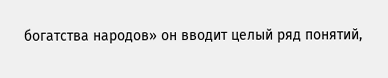богатства народов» он вводит целый ряд понятий,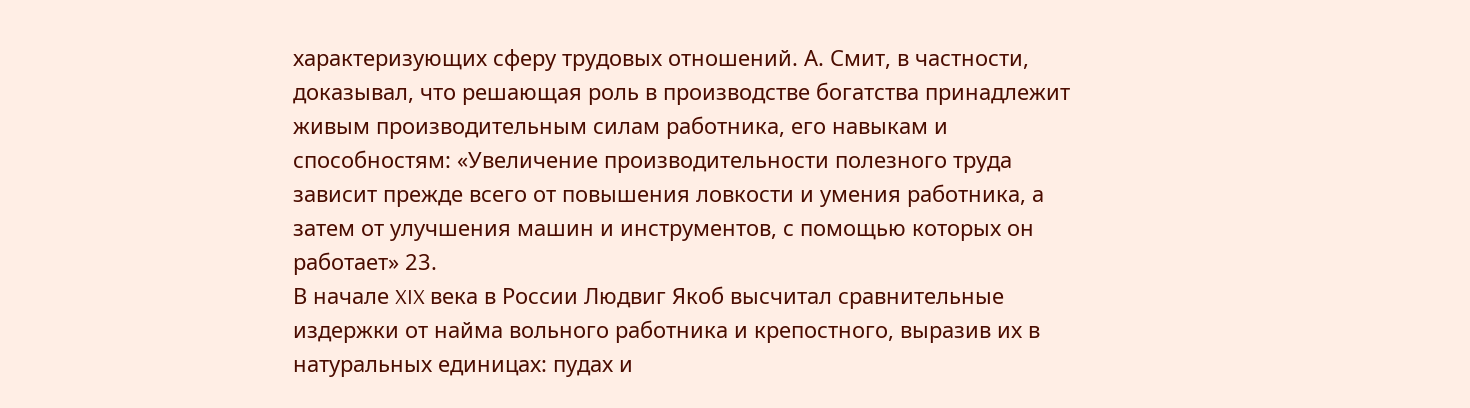характеризующих сферу трудовых отношений. А. Смит, в частности, доказывал, что решающая роль в производстве богатства принадлежит живым производительным силам работника, его навыкам и способностям: «Увеличение производительности полезного труда зависит прежде всего от повышения ловкости и умения работника, а затем от улучшения машин и инструментов, с помощью которых он работает» 23.
В начале XIX века в России Людвиг Якоб высчитал сравнительные издержки от найма вольного работника и крепостного, выразив их в натуральных единицах: пудах и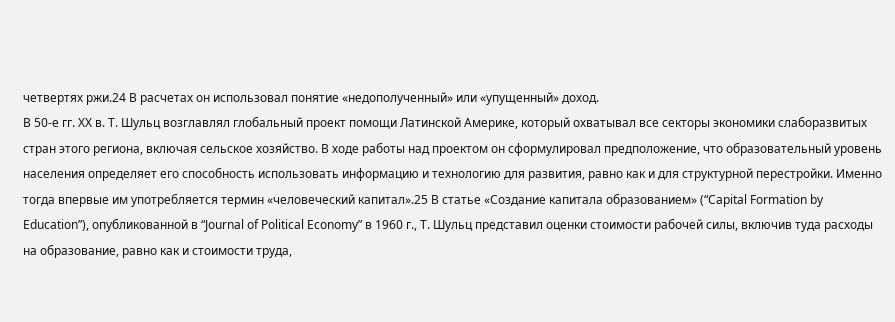четвертях ржи.24 В расчетах он использовал понятие «недополученный» или «упущенный» доход.
В 50-е гг. XX в. Т. Шульц возглавлял глобальный проект помощи Латинской Америке, который охватывал все секторы экономики слаборазвитых стран этого региона, включая сельское хозяйство. В ходе работы над проектом он сформулировал предположение, что образовательный уровень населения определяет его способность использовать информацию и технологию для развития, равно как и для структурной перестройки. Именно тогда впервые им употребляется термин «человеческий капитал».25 В статье «Создание капитала образованием» (“Capital Formation by Education”), опубликованной в “Journal of Political Economy” в 1960 г., Т. Шульц представил оценки стоимости рабочей силы, включив туда расходы на образование, равно как и стоимости труда,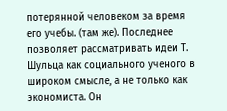потерянной человеком за время его учебы. (там же). Последнее позволяет рассматривать идеи Т. Шульца как социального ученого в широком смысле, а не только как экономиста. Он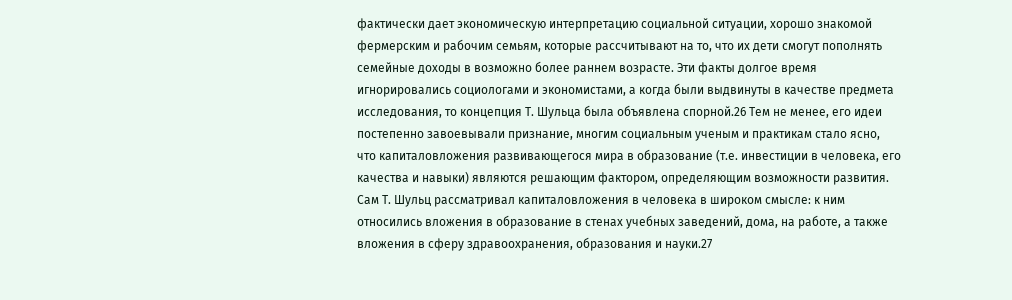фактически дает экономическую интерпретацию социальной ситуации, хорошо знакомой фермерским и рабочим семьям, которые рассчитывают на то, что их дети смогут пополнять семейные доходы в возможно более раннем возрасте. Эти факты долгое время игнорировались социологами и экономистами, а когда были выдвинуты в качестве предмета исследования, то концепция Т. Шульца была объявлена спорной.26 Тем не менее, его идеи постепенно завоевывали признание, многим социальным ученым и практикам стало ясно, что капиталовложения развивающегося мира в образование (т.е. инвестиции в человека, его качества и навыки) являются решающим фактором, определяющим возможности развития. Сам Т. Шульц рассматривал капиталовложения в человека в широком смысле: к ним относились вложения в образование в стенах учебных заведений, дома, на работе, а также вложения в сферу здравоохранения, образования и науки.27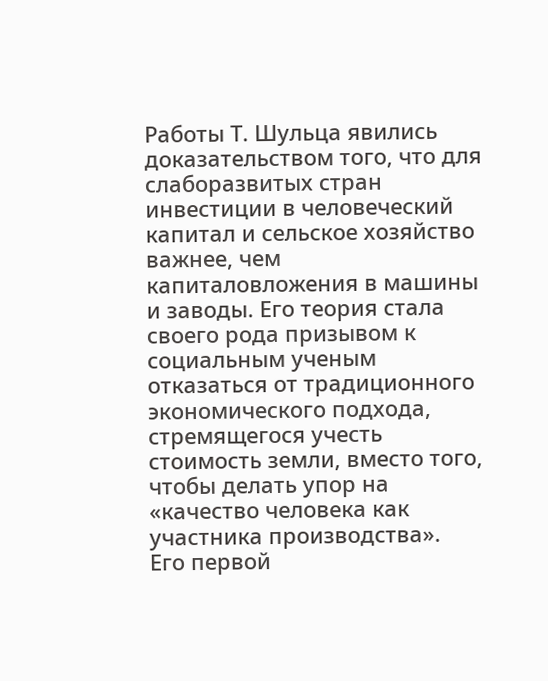Работы Т. Шульца явились доказательством того, что для слаборазвитых стран инвестиции в человеческий капитал и сельское хозяйство важнее, чем капиталовложения в машины и заводы. Его теория стала своего рода призывом к социальным ученым отказаться от традиционного экономического подхода, стремящегося учесть стоимость земли, вместо того, чтобы делать упор на «качество человека как участника производства».
Его первой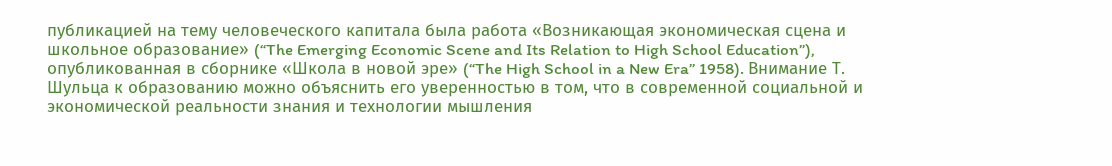публикацией на тему человеческого капитала была работа «Возникающая экономическая сцена и школьное образование» (“The Emerging Economic Scene and Its Relation to High School Education”), опубликованная в сборнике «Школа в новой эре» (“The High School in a New Era” 1958). Внимание Т. Шульца к образованию можно объяснить его уверенностью в том, что в современной социальной и экономической реальности знания и технологии мышления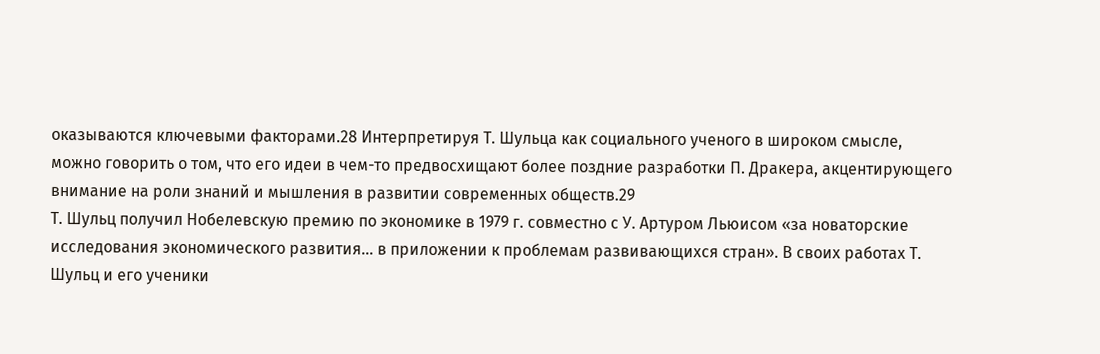оказываются ключевыми факторами.28 Интерпретируя Т. Шульца как социального ученого в широком смысле, можно говорить о том, что его идеи в чем-то предвосхищают более поздние разработки П. Дракера, акцентирующего внимание на роли знаний и мышления в развитии современных обществ.29
Т. Шульц получил Нобелевскую премию по экономике в 1979 г. совместно с У. Артуром Льюисом «за новаторские исследования экономического развития… в приложении к проблемам развивающихся стран». В своих работах Т. Шульц и его ученики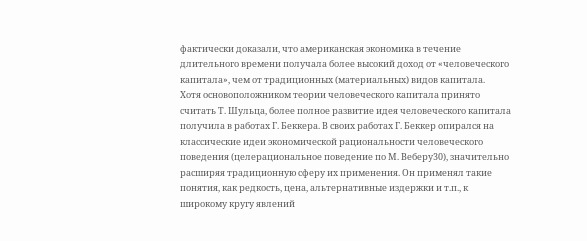фактически доказали, что американская экономика в течение длительного времени получала более высокий доход от «человеческого капитала», чем от традиционных (материальных) видов капитала.
Хотя основоположником теории человеческого капитала принято считать Т. Шульца, более полное развитие идея человеческого капитала получила в работах Г. Беккера. В своих работах Г. Беккер опирался на классические идеи экономической рациональности человеческого поведения (целерациональное поведение по М. Веберу30), значительно расширяя традиционную сферу их применения. Он применял такие понятия, как редкость, цена, альтернативные издержки и т.п., к широкому кругу явлений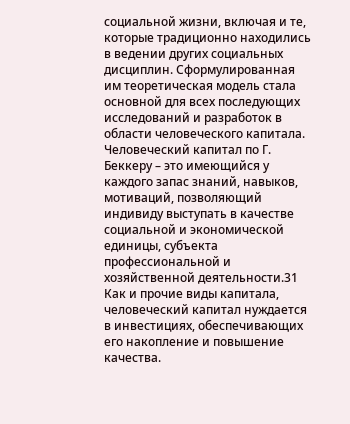социальной жизни, включая и те, которые традиционно находились в ведении других социальных дисциплин. Сформулированная им теоретическая модель стала основной для всех последующих исследований и разработок в области человеческого капитала.
Человеческий капитал по Г. Беккеру – это имеющийся у каждого запас знаний, навыков, мотиваций, позволяющий индивиду выступать в качестве социальной и экономической единицы, субъекта профессиональной и хозяйственной деятельности.31 Как и прочие виды капитала, человеческий капитал нуждается в инвестициях, обеспечивающих его накопление и повышение качества.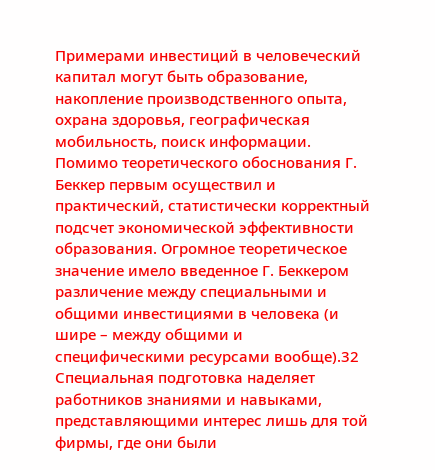Примерами инвестиций в человеческий капитал могут быть образование, накопление производственного опыта, охрана здоровья, географическая мобильность, поиск информации.
Помимо теоретического обоснования Г. Беккер первым осуществил и практический, статистически корректный подсчет экономической эффективности образования. Огромное теоретическое значение имело введенное Г. Беккером различение между специальными и общими инвестициями в человека (и шире – между общими и специфическими ресурсами вообще).32
Специальная подготовка наделяет работников знаниями и навыками, представляющими интерес лишь для той фирмы, где они были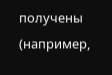получены (например,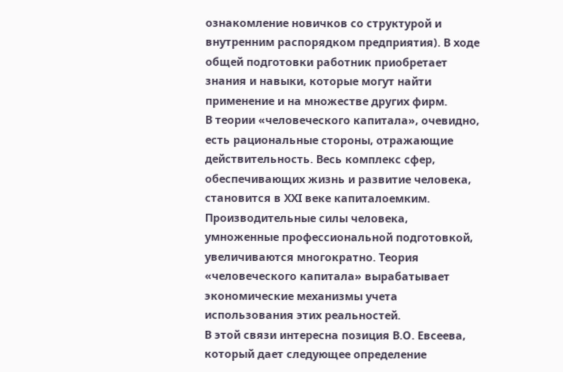ознакомление новичков со структурой и внутренним распорядком предприятия). В ходе общей подготовки работник приобретает знания и навыки, которые могут найти применение и на множестве других фирм.
В теории «человеческого капитала», очевидно, есть рациональные стороны, отражающие действительность. Весь комплекс сфер, обеспечивающих жизнь и развитие человека, становится в ХХI веке капиталоемким. Производительные силы человека, умноженные профессиональной подготовкой, увеличиваются многократно. Теория «человеческого капитала» вырабатывает экономические механизмы учета использования этих реальностей.
В этой связи интересна позиция В.О. Евсеева, который дает следующее определение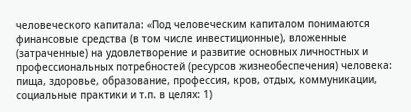человеческого капитала: «Под человеческим капиталом понимаются финансовые средства (в том числе инвестиционные), вложенные (затраченные) на удовлетворение и развитие основных личностных и профессиональных потребностей (ресурсов жизнеобеспечения) человека: пища, здоровье, образование, профессия, кров, отдых, коммуникации, социальные практики и т.п. в целях: 1)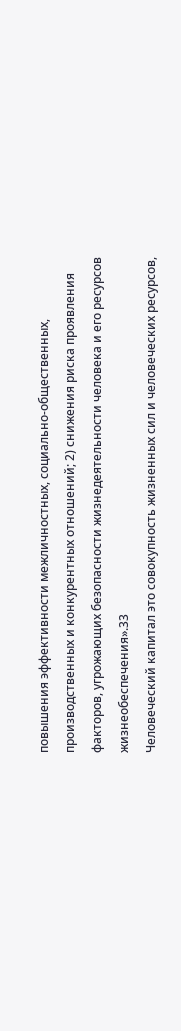повышения эффективности межличностных, социально-общественных, производственных и конкурентных отношений; 2) снижения риска проявления факторов, угрожающих безопасности жизнедеятельности человека и его ресурсов жизнеобеспечения».33
Человеческий капитал это совокупность жизненных сил и человеческих ресурсов,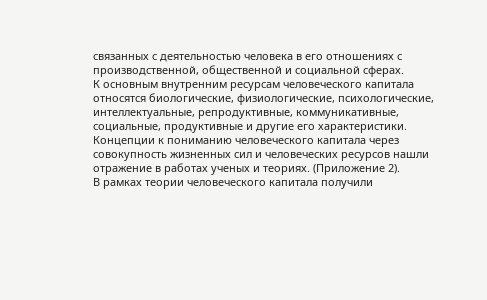связанных с деятельностью человека в его отношениях с производственной, общественной и социальной сферах.
К основным внутренним ресурсам человеческого капитала относятся биологические, физиологические, психологические, интеллектуальные, репродуктивные, коммуникативные, социальные, продуктивные и другие его характеристики.
Концепции к пониманию человеческого капитала через совокупность жизненных сил и человеческих ресурсов нашли отражение в работах ученых и теориях. (Приложение 2).
В рамках теории человеческого капитала получили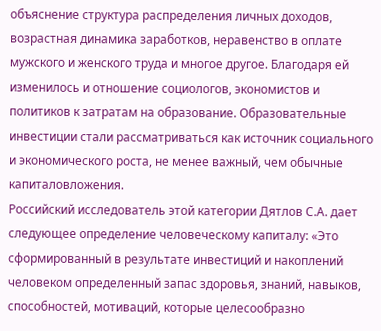объяснение структура распределения личных доходов, возрастная динамика заработков, неравенство в оплате мужского и женского труда и многое другое. Благодаря ей изменилось и отношение социологов, экономистов и политиков к затратам на образование. Образовательные инвестиции стали рассматриваться как источник социального и экономического роста, не менее важный, чем обычные капиталовложения.
Российский исследователь этой категории Дятлов С.А. дает следующее определение человеческому капиталу: «Это сформированный в результате инвестиций и накоплений человеком определенный запас здоровья, знаний, навыков, способностей, мотиваций, которые целесообразно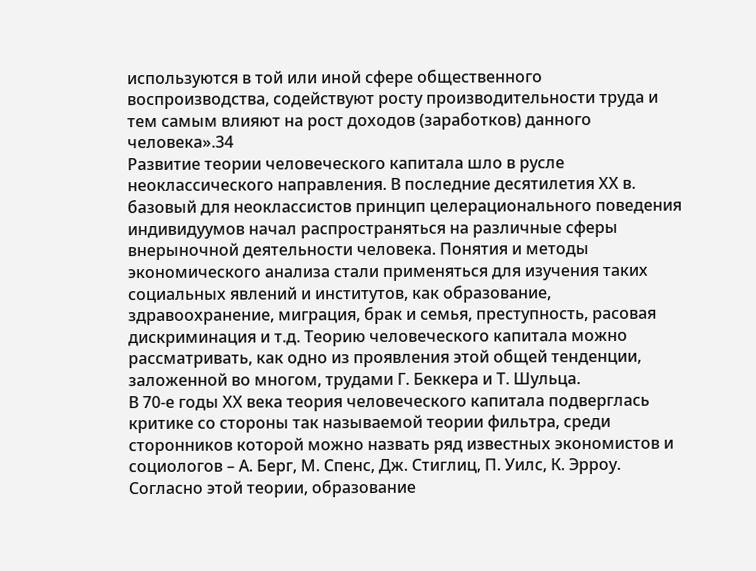используются в той или иной сфере общественного воспроизводства, содействуют росту производительности труда и тем самым влияют на рост доходов (заработков) данного человека».34
Развитие теории человеческого капитала шло в русле неоклассического направления. В последние десятилетия ХХ в. базовый для неоклассистов принцип целерационального поведения индивидуумов начал распространяться на различные сферы внерыночной деятельности человека. Понятия и методы экономического анализа стали применяться для изучения таких социальных явлений и институтов, как образование, здравоохранение, миграция, брак и семья, преступность, расовая дискриминация и т.д. Теорию человеческого капитала можно рассматривать, как одно из проявления этой общей тенденции, заложенной во многом, трудами Г. Беккера и Т. Шульца.
В 70-е годы ХХ века теория человеческого капитала подверглась критике со стороны так называемой теории фильтра, среди сторонников которой можно назвать ряд известных экономистов и социологов – А. Берг, М. Спенс, Дж. Стиглиц, П. Уилс, К. Эрроу. Согласно этой теории, образование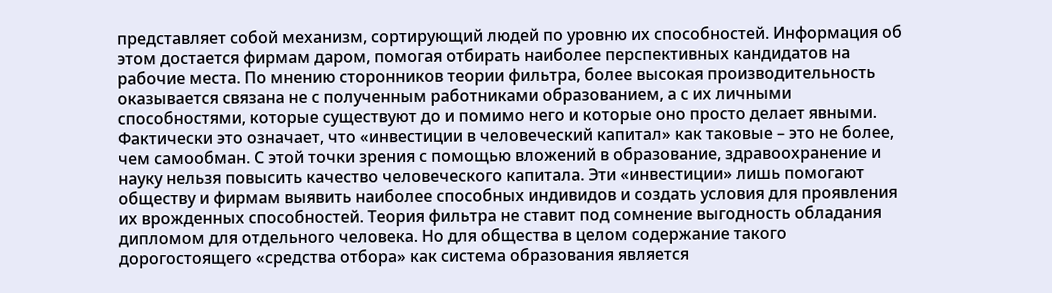представляет собой механизм, сортирующий людей по уровню их способностей. Информация об этом достается фирмам даром, помогая отбирать наиболее перспективных кандидатов на рабочие места. По мнению сторонников теории фильтра, более высокая производительность оказывается связана не с полученным работниками образованием, а с их личными способностями, которые существуют до и помимо него и которые оно просто делает явными. Фактически это означает, что «инвестиции в человеческий капитал» как таковые – это не более, чем самообман. С этой точки зрения с помощью вложений в образование, здравоохранение и науку нельзя повысить качество человеческого капитала. Эти «инвестиции» лишь помогают обществу и фирмам выявить наиболее способных индивидов и создать условия для проявления их врожденных способностей. Теория фильтра не ставит под сомнение выгодность обладания дипломом для отдельного человека. Но для общества в целом содержание такого дорогостоящего «средства отбора» как система образования является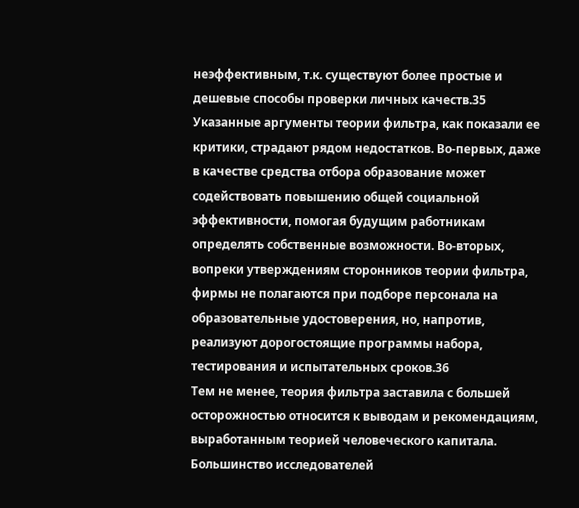неэффективным, т.к. существуют более простые и дешевые способы проверки личных качеств.35
Указанные аргументы теории фильтра, как показали ее критики, страдают рядом недостатков. Во-первых, даже в качестве средства отбора образование может содействовать повышению общей социальной эффективности, помогая будущим работникам определять собственные возможности. Во-вторых, вопреки утверждениям сторонников теории фильтра, фирмы не полагаются при подборе персонала на образовательные удостоверения, но, напротив, реализуют дорогостоящие программы набора, тестирования и испытательных сроков.36
Тем не менее, теория фильтра заставила с большей осторожностью относится к выводам и рекомендациям, выработанным теорией человеческого капитала. Большинство исследователей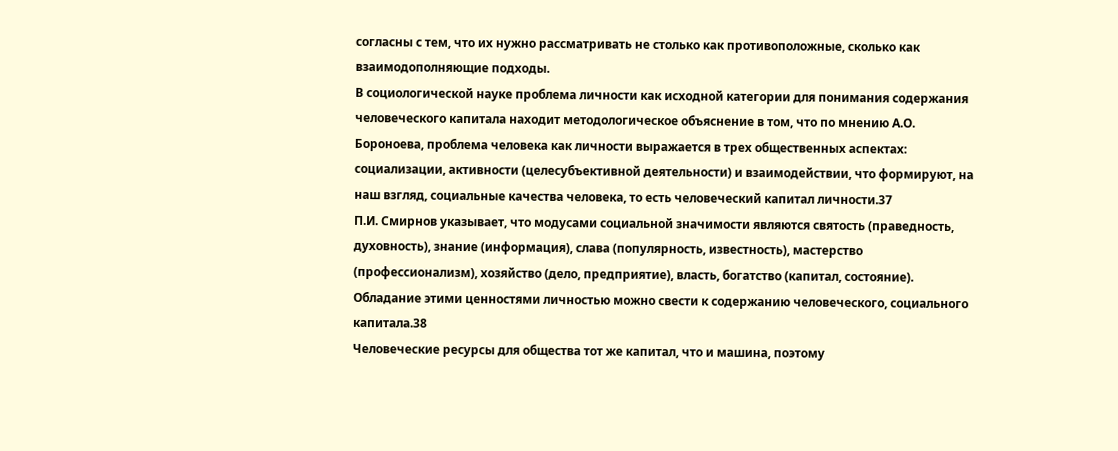согласны с тем, что их нужно рассматривать не столько как противоположные, сколько как взаимодополняющие подходы.
В социологической науке проблема личности как исходной категории для понимания содержания человеческого капитала находит методологическое объяснение в том, что по мнению А.О. Бороноева, проблема человека как личности выражается в трех общественных аспектах: социализации, активности (целесубъективной деятельности) и взаимодействии, что формируют, на наш взгляд, социальные качества человека, то есть человеческий капитал личности.37
П.И. Смирнов указывает, что модусами социальной значимости являются святость (праведность, духовность), знание (информация), слава (популярность, известность), мастерство (профессионализм), хозяйство (дело, предприятие), власть, богатство (капитал, состояние). Обладание этими ценностями личностью можно свести к содержанию человеческого, социального капитала.38
Человеческие ресурсы для общества тот же капитал, что и машина, поэтому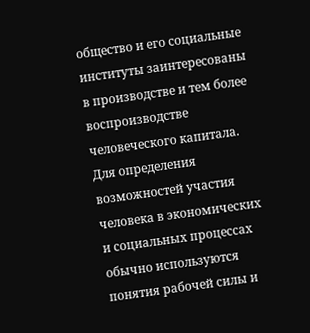общество и его социальные институты заинтересованы в производстве и тем более воспроизводстве человеческого капитала.
Для определения возможностей участия человека в экономических и социальных процессах обычно используются понятия рабочей силы и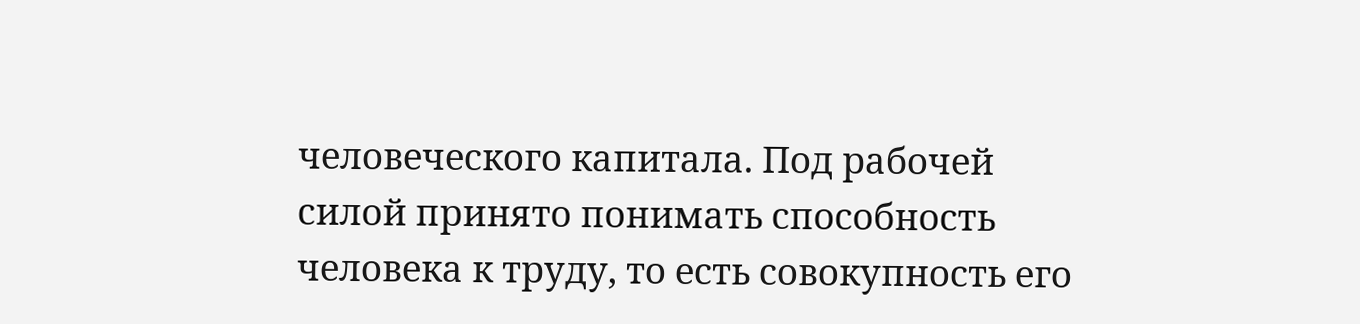человеческого капитала. Под рабочей силой принято понимать способность человека к труду, то есть совокупность его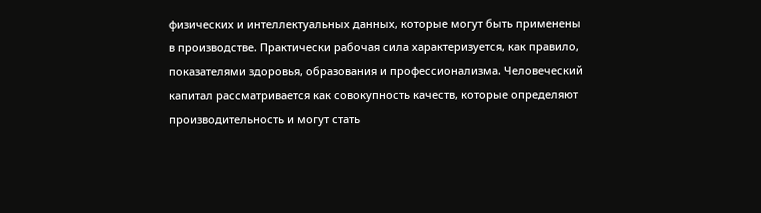физических и интеллектуальных данных, которые могут быть применены в производстве. Практически рабочая сила характеризуется, как правило, показателями здоровья, образования и профессионализма. Человеческий капитал рассматривается как совокупность качеств, которые определяют производительность и могут стать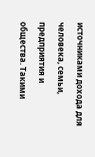источниками дохода для человека, семьи, предприятия и общества. Такими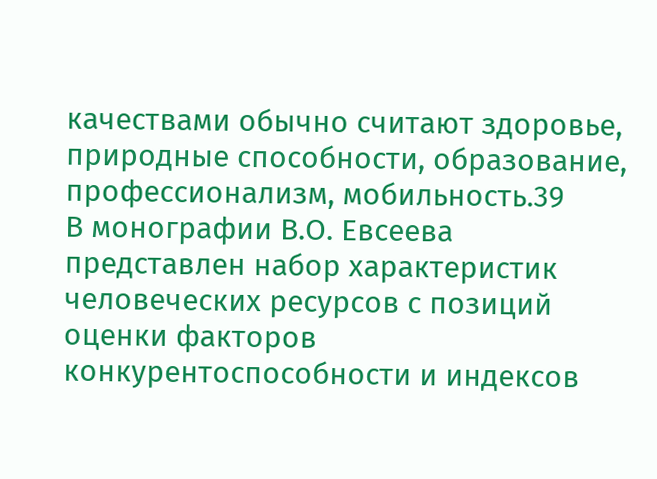качествами обычно считают здоровье, природные способности, образование, профессионализм, мобильность.39
В монографии В.О. Евсеева представлен набор характеристик человеческих ресурсов с позиций оценки факторов конкурентоспособности и индексов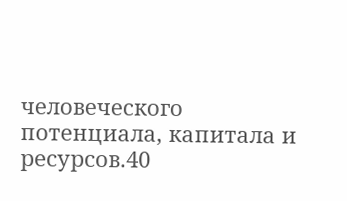человеческого потенциала, капитала и ресурсов.40